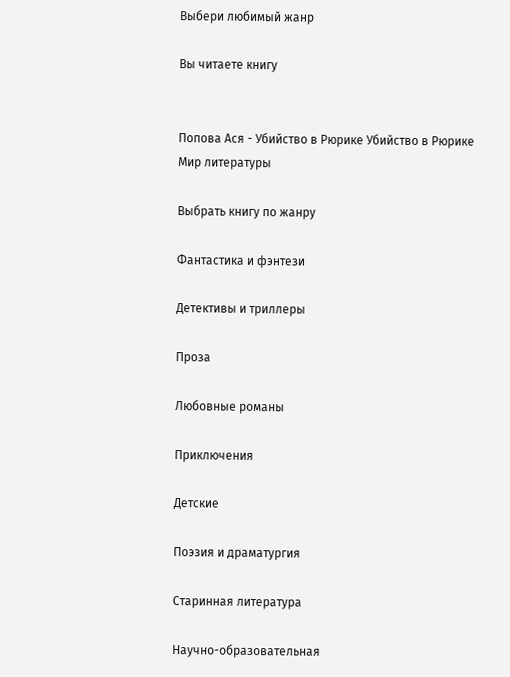Выбери любимый жанр

Вы читаете книгу


Попова Ася - Убийство в Рюрике Убийство в Рюрике
Мир литературы

Выбрать книгу по жанру

Фантастика и фэнтези

Детективы и триллеры

Проза

Любовные романы

Приключения

Детские

Поэзия и драматургия

Старинная литература

Научно-образовательная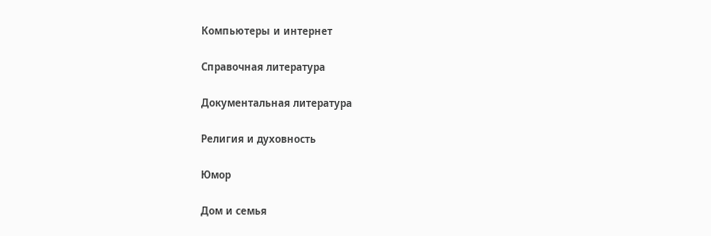Компьютеры и интернет

Справочная литература

Документальная литература

Религия и духовность

Юмор

Дом и семья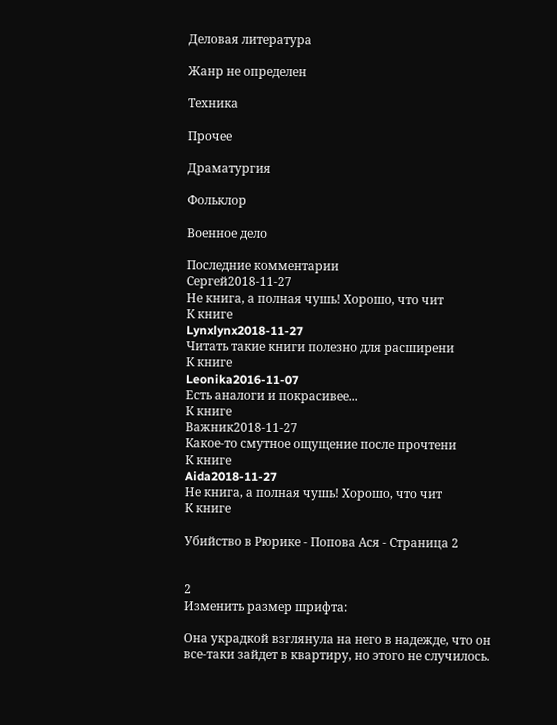Деловая литература

Жанр не определен

Техника

Прочее

Драматургия

Фольклор

Военное дело

Последние комментарии
Сергей2018-11-27
Не книга, а полная чушь! Хорошо, что чит
К книге
Lynxlynx2018-11-27
Читать такие книги полезно для расширени
К книге
Leonika2016-11-07
Есть аналоги и покрасивее...
К книге
Важник2018-11-27
Какое-то смутное ощущение после прочтени
К книге
Aida2018-11-27
Не книга, а полная чушь! Хорошо, что чит
К книге

Убийство в Рюрике - Попова Ася - Страница 2


2
Изменить размер шрифта:

Она украдкой взглянула на него в надежде, что он все-таки зайдет в квартиру, но этого не случилось.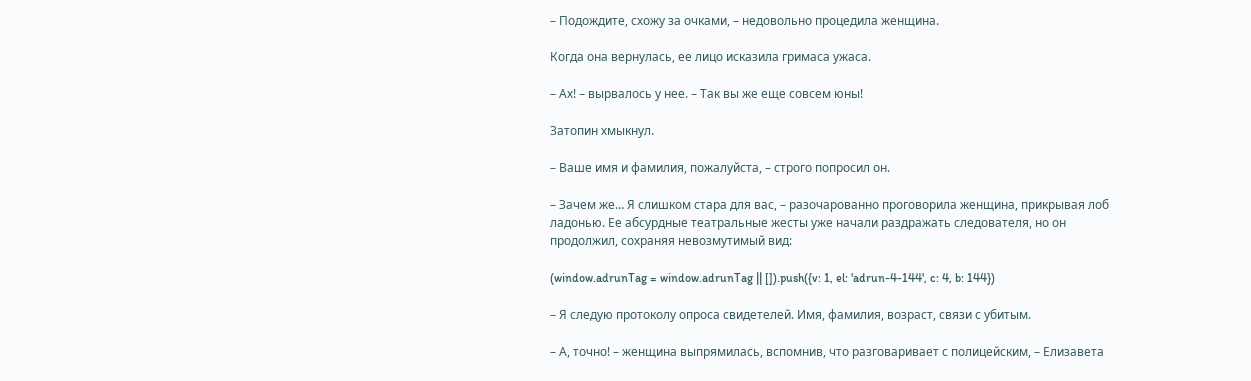– Подождите, схожу за очками, – недовольно процедила женщина.

Когда она вернулась, ее лицо исказила гримаса ужаса.

– Ах! – вырвалось у нее. – Так вы же еще совсем юны!

Затопин хмыкнул.

– Ваше имя и фамилия, пожалуйста, – строго попросил он.

– Зачем же… Я слишком стара для вас, – разочарованно проговорила женщина, прикрывая лоб ладонью. Ее абсурдные театральные жесты уже начали раздражать следователя, но он продолжил, сохраняя невозмутимый вид:

(window.adrunTag = window.adrunTag || []).push({v: 1, el: 'adrun-4-144', c: 4, b: 144})

– Я следую протоколу опроса свидетелей. Имя, фамилия, возраст, связи с убитым.

– А, точно! – женщина выпрямилась, вспомнив, что разговаривает с полицейским, – Елизавета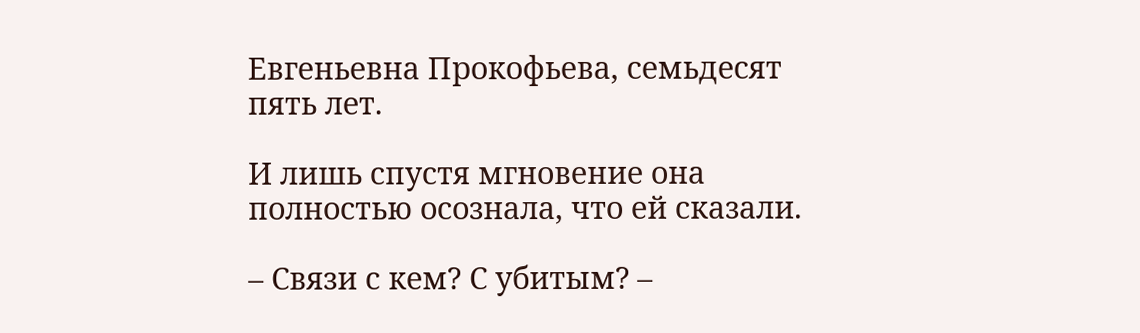Евгеньевна Прокофьева, семьдесят пять лет.

И лишь спустя мгновение она полностью осознала, что ей сказали.

– Связи с кем? С убитым? –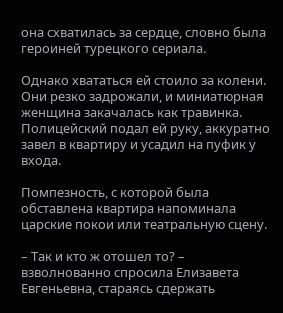она схватилась за сердце, словно была героиней турецкого сериала.

Однако хвататься ей стоило за колени. Они резко задрожали, и миниатюрная женщина закачалась как травинка. Полицейский подал ей руку, аккуратно завел в квартиру и усадил на пуфик у входа.

Помпезность, с которой была обставлена квартира напоминала царские покои или театральную сцену.

– Так и кто ж отошел то? – взволнованно спросила Елизавета Евгеньевна, стараясь сдержать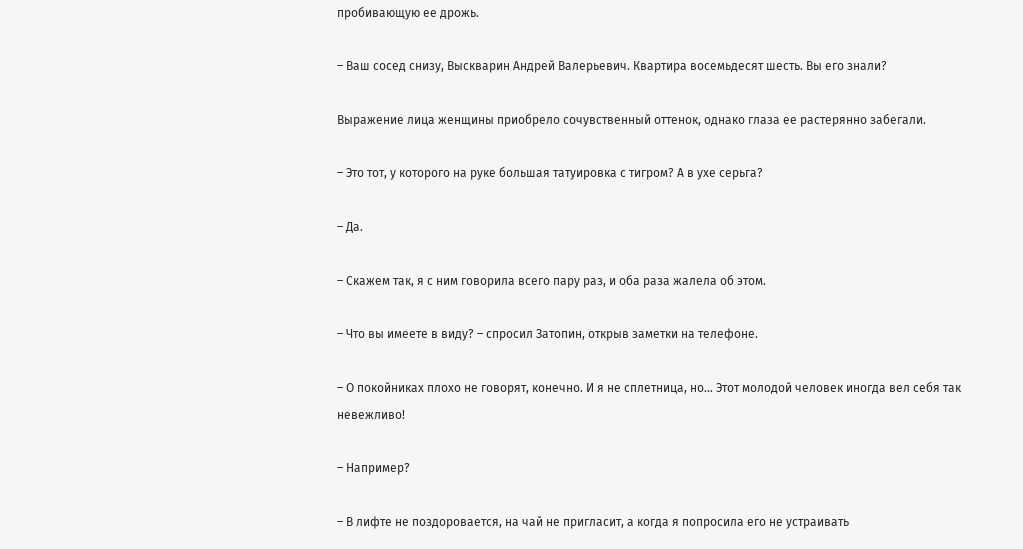пробивающую ее дрожь.

– Ваш сосед снизу, Выскварин Андрей Валерьевич. Квартира восемьдесят шесть. Вы его знали?

Выражение лица женщины приобрело сочувственный оттенок, однако глаза ее растерянно забегали.

– Это тот, у которого на руке большая татуировка с тигром? А в ухе серьга?

– Да.

– Скажем так, я с ним говорила всего пару раз, и оба раза жалела об этом.

– Что вы имеете в виду? – спросил Затопин, открыв заметки на телефоне.

– О покойниках плохо не говорят, конечно. И я не сплетница, но… Этот молодой человек иногда вел себя так невежливо!

– Например?

– В лифте не поздоровается, на чай не пригласит, а когда я попросила его не устраивать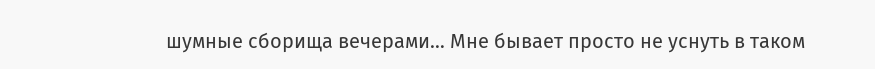шумные сборища вечерами… Мне бывает просто не уснуть в таком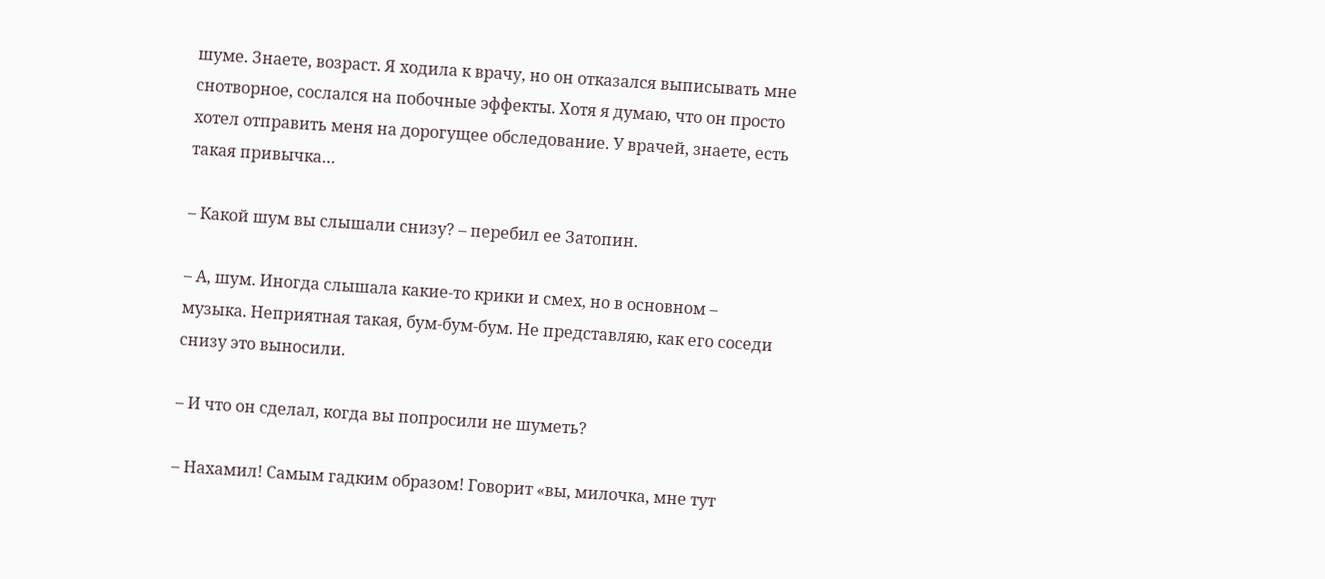шуме. Знаете, возраст. Я ходила к врачу, но он отказался выписывать мне снотворное, сослался на побочные эффекты. Хотя я думаю, что он просто хотел отправить меня на дорогущее обследование. У врачей, знаете, есть такая привычка…

– Какой шум вы слышали снизу? – перебил ее Затопин.

– А, шум. Иногда слышала какие-то крики и смех, но в основном – музыка. Неприятная такая, бум-бум-бум. Не представляю, как его соседи снизу это выносили.

– И что он сделал, когда вы попросили не шуметь?

– Нахамил! Самым гадким образом! Говорит «вы, милочка, мне тут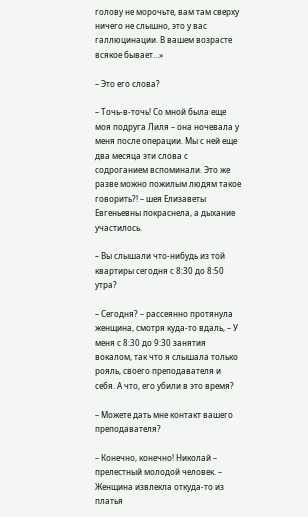голову не морочьте, вам там сверху ничего не слышно, это у вас галлюцинации. В вашем возрасте всякое бывает…»

– Это его слова?

– Точь-в-точь! Со мной была еще моя подруга Лиля – она ночевала у меня после операции. Мы с ней еще два месяца эти слова с содроганием вспоминали. Это же разве можно пожилым людям такое говорить?! – шея Елизаветы Евгеньевны покраснела, а дыхание участилось.

– Вы слышали что-нибудь из той квартиры сегодня с 8:30 до 8:50 утра?

– Сегодня? – рассеянно протянула женщина, смотря куда-то вдаль, – У меня с 8:30 до 9:30 занятия вокалом, так что я слышала только рояль, своего преподавателя и себя. А что, его убили в это время?

– Можете дать мне контакт вашего преподавателя?

– Конечно, конечно! Николай – прелестный молодой человек. – Женщина извлекла откуда-то из платья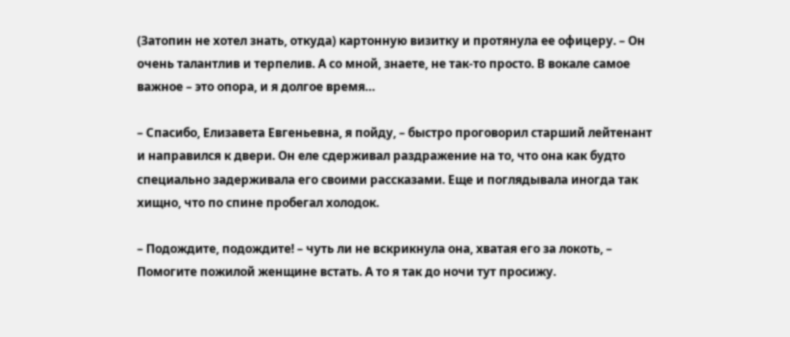(Затопин не хотел знать, откуда) картонную визитку и протянула ее офицеру. – Он очень талантлив и терпелив. А со мной, знаете, не так-то просто. В вокале самое важное – это опора, и я долгое время…

– Спасибо, Елизавета Евгеньевна, я пойду, – быстро проговорил старший лейтенант и направился к двери. Он еле сдерживал раздражение на то, что она как будто специально задерживала его своими рассказами. Еще и поглядывала иногда так хищно, что по спине пробегал холодок.

– Подождите, подождите! – чуть ли не вскрикнула она, хватая его за локоть, – Помогите пожилой женщине встать. А то я так до ночи тут просижу.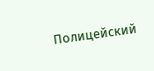Полицейский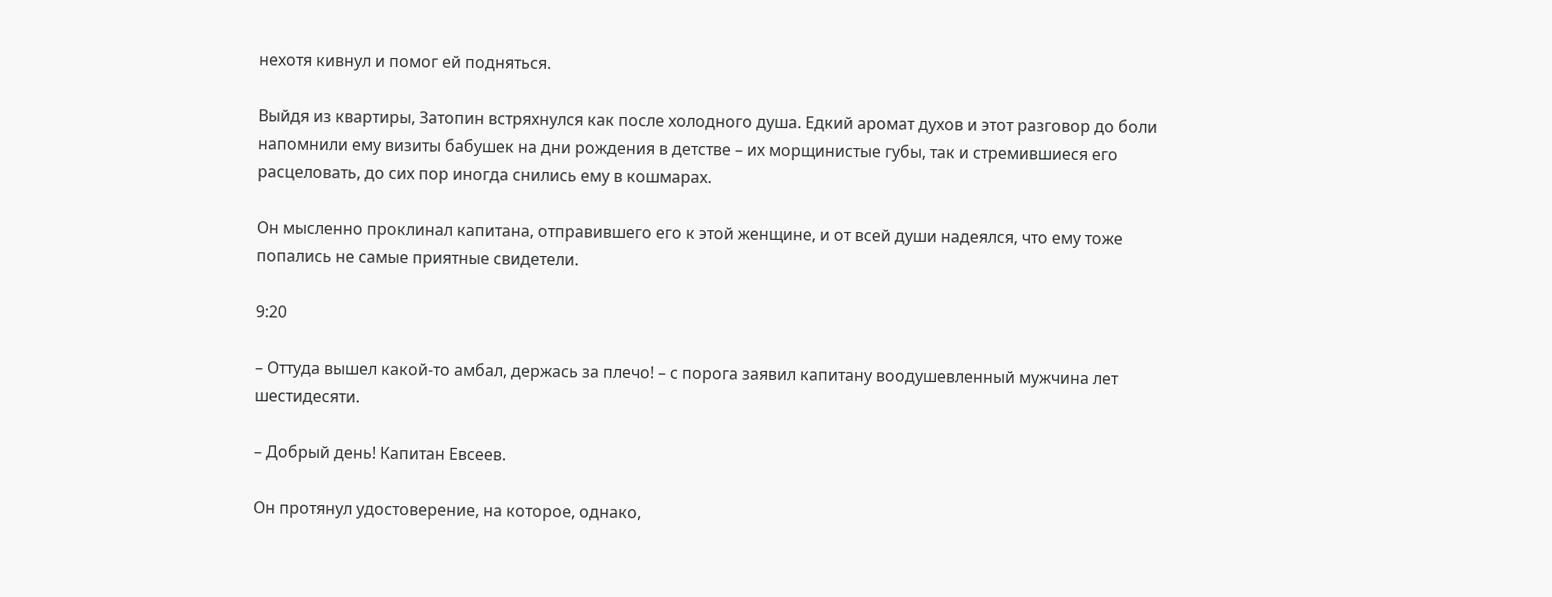нехотя кивнул и помог ей подняться.

Выйдя из квартиры, Затопин встряхнулся как после холодного душа. Едкий аромат духов и этот разговор до боли напомнили ему визиты бабушек на дни рождения в детстве – их морщинистые губы, так и стремившиеся его расцеловать, до сих пор иногда снились ему в кошмарах.

Он мысленно проклинал капитана, отправившего его к этой женщине, и от всей души надеялся, что ему тоже попались не самые приятные свидетели.

9:20

– Оттуда вышел какой-то амбал, держась за плечо! – с порога заявил капитану воодушевленный мужчина лет шестидесяти.

– Добрый день! Капитан Евсеев.

Он протянул удостоверение, на которое, однако,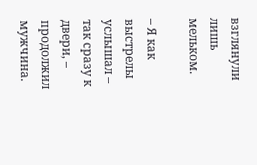взглянули лишь мельком.

– Я как выстрелы услышал – так сразу к двери, – продолжил мужчина.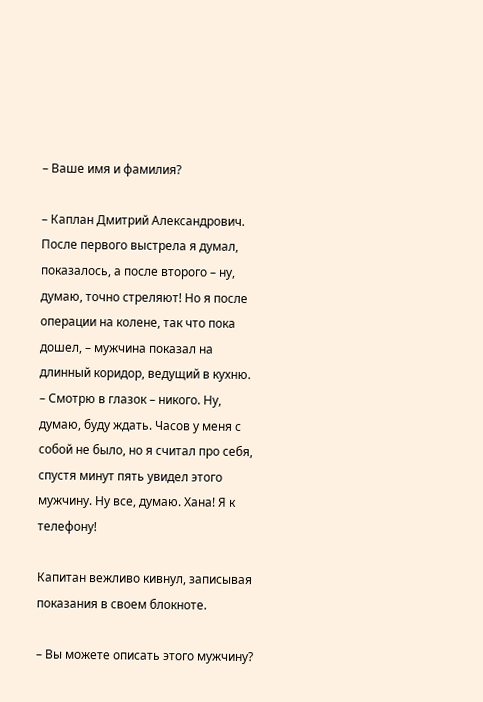– Ваше имя и фамилия?

– Каплан Дмитрий Александрович. После первого выстрела я думал, показалось, а после второго – ну, думаю, точно стреляют! Но я после операции на колене, так что пока дошел, – мужчина показал на длинный коридор, ведущий в кухню. – Смотрю в глазок – никого. Ну, думаю, буду ждать. Часов у меня с собой не было, но я считал про себя, спустя минут пять увидел этого мужчину. Ну все, думаю. Хана! Я к телефону!

Капитан вежливо кивнул, записывая показания в своем блокноте.

– Вы можете описать этого мужчину?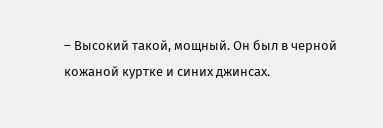– Высокий такой, мощный. Он был в черной кожаной куртке и синих джинсах.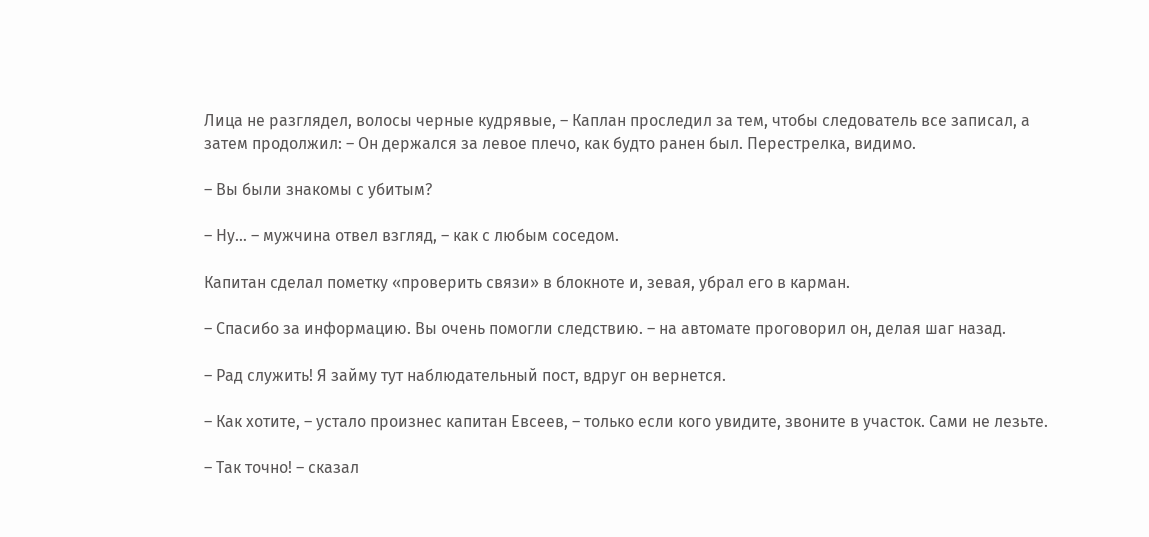Лица не разглядел, волосы черные кудрявые, – Каплан проследил за тем, чтобы следователь все записал, а затем продолжил: – Он держался за левое плечо, как будто ранен был. Перестрелка, видимо.

– Вы были знакомы с убитым?

– Ну… – мужчина отвел взгляд, – как с любым соседом.

Капитан сделал пометку «проверить связи» в блокноте и, зевая, убрал его в карман.

– Спасибо за информацию. Вы очень помогли следствию. – на автомате проговорил он, делая шаг назад.

– Рад служить! Я займу тут наблюдательный пост, вдруг он вернется.

– Как хотите, – устало произнес капитан Евсеев, – только если кого увидите, звоните в участок. Сами не лезьте.

– Так точно! – сказал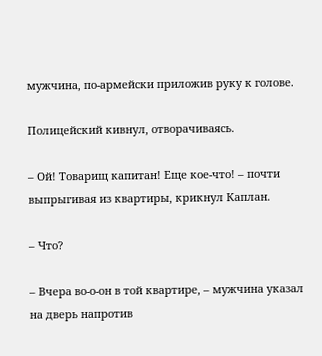мужчина, по-армейски приложив руку к голове.

Полицейский кивнул, отворачиваясь.

– Ой! Товарищ капитан! Еще кое-что! – почти выпрыгивая из квартиры, крикнул Каплан.

– Что?

– Вчера во-о-он в той квартире, – мужчина указал на дверь напротив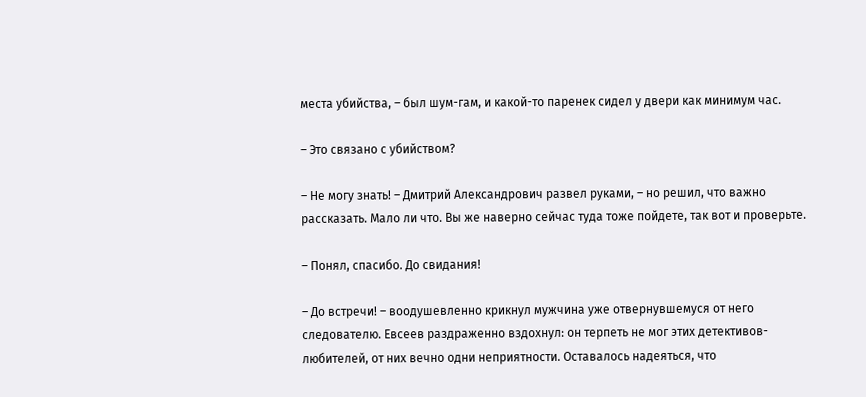места убийства, – был шум-гам, и какой-то паренек сидел у двери как минимум час.

– Это связано с убийством?

– Не могу знать! – Дмитрий Александрович развел руками, – но решил, что важно рассказать. Мало ли что. Вы же наверно сейчас туда тоже пойдете, так вот и проверьте.

– Понял, спасибо. До свидания!

– До встречи! – воодушевленно крикнул мужчина уже отвернувшемуся от него следователю. Евсеев раздраженно вздохнул: он терпеть не мог этих детективов-любителей, от них вечно одни неприятности. Оставалось надеяться, что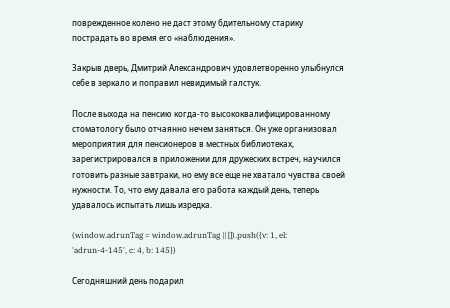поврежденное колено не даст этому бдительному старику пострадать во время его «наблюдения».

Закрыв дверь, Дмитрий Александрович удовлетворенно улыбнулся себе в зеркало и поправил невидимый галстук.

После выхода на пенсию когда-то высококвалифицированному стоматологу было отчаянно нечем заняться. Он уже организовал мероприятия для пенсионеров в местных библиотеках, зарегистрировался в приложении для дружеских встреч, научился готовить разные завтраки, но ему все еще не хватало чувства своей нужности. То, что ему давала его работа каждый день, теперь удавалось испытать лишь изредка.

(window.adrunTag = window.adrunTag || []).push({v: 1, el: 'adrun-4-145', c: 4, b: 145})

Сегодняшний день подарил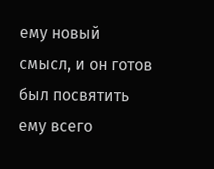ему новый смысл, и он готов был посвятить ему всего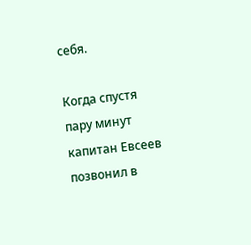себя.

Когда спустя пару минут капитан Евсеев позвонил в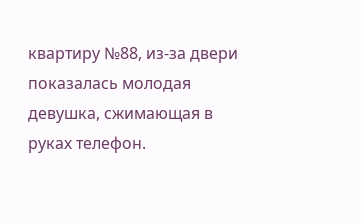квартиру №88, из-за двери показалась молодая девушка, сжимающая в руках телефон.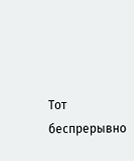Тот беспрерывно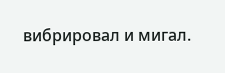вибрировал и мигал.